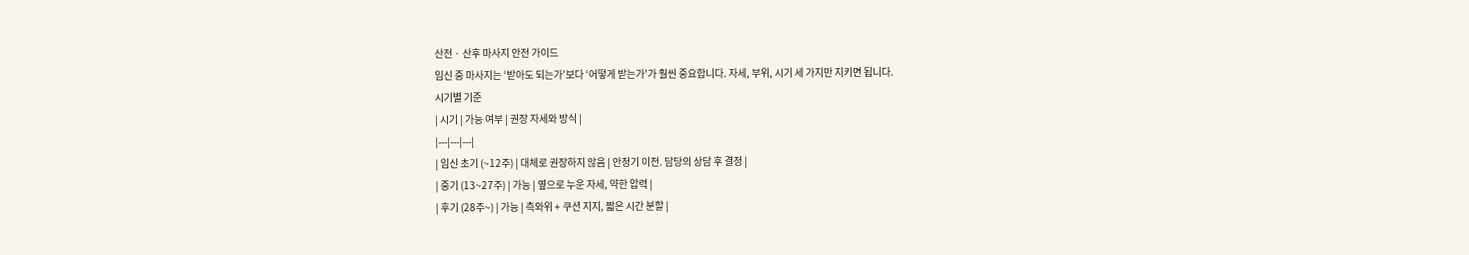산전 · 산후 마사지 안전 가이드
임신 중 마사지는 ‘받아도 되는가’보다 ‘어떻게 받는가’가 훨씬 중요합니다. 자세, 부위, 시기 세 가지만 지키면 됩니다.
시기별 기준
| 시기 | 가능 여부 | 권장 자세와 방식 |
|---|---|---|
| 임신 초기 (~12주) | 대체로 권장하지 않음 | 안정기 이전. 담당의 상담 후 결정 |
| 중기 (13~27주) | 가능 | 옆으로 누운 자세, 약한 압력 |
| 후기 (28주~) | 가능 | 측와위 + 쿠션 지지, 짧은 시간 분할 |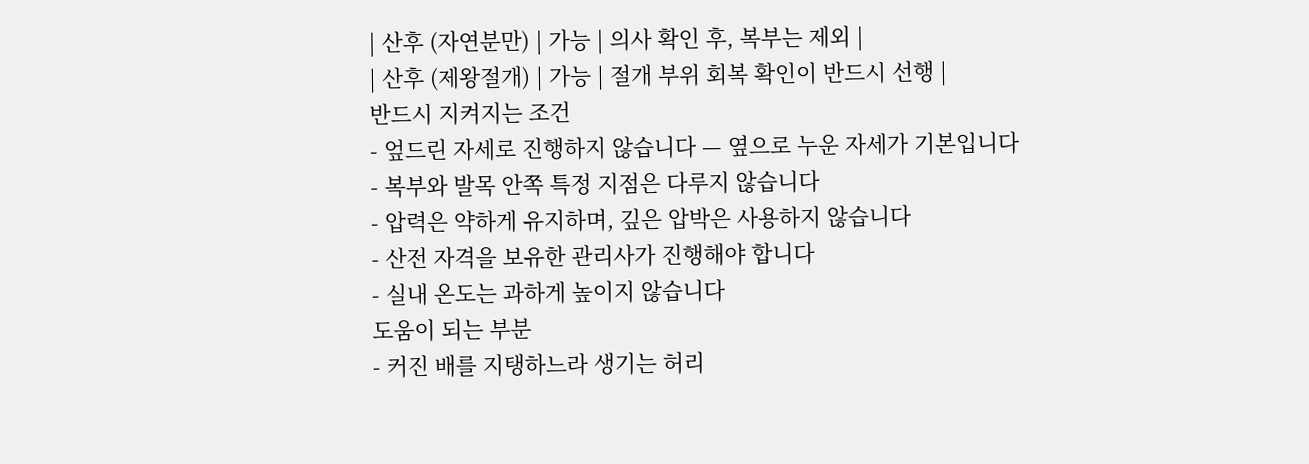| 산후 (자연분만) | 가능 | 의사 확인 후, 복부는 제외 |
| 산후 (제왕절개) | 가능 | 절개 부위 회복 확인이 반드시 선행 |
반드시 지켜지는 조건
- 엎드린 자세로 진행하지 않습니다 — 옆으로 누운 자세가 기본입니다
- 복부와 발목 안쪽 특정 지점은 다루지 않습니다
- 압력은 약하게 유지하며, 깊은 압박은 사용하지 않습니다
- 산전 자격을 보유한 관리사가 진행해야 합니다
- 실내 온도는 과하게 높이지 않습니다
도움이 되는 부분
- 커진 배를 지탱하느라 생기는 허리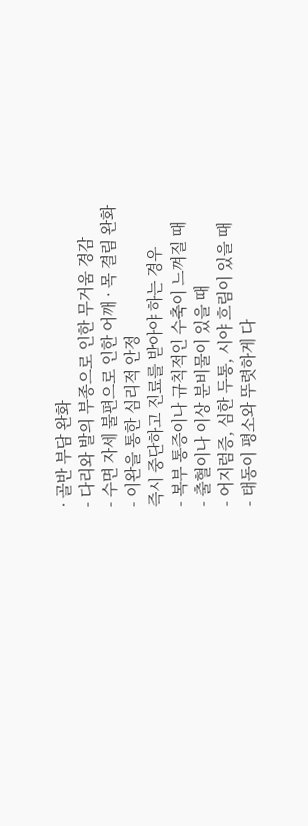· 골반 부담 완화
- 다리와 발의 부종으로 인한 무거움 경감
- 수면 자세 불편으로 인한 어깨 · 목 결림 완화
- 이완을 통한 심리적 안정
즉시 중단하고 진료를 받아야 하는 경우
- 복부 통증이나 규칙적인 수축이 느껴질 때
- 출혈이나 이상 분비물이 있을 때
- 어지럼증, 심한 두통, 시야 흐림이 있을 때
- 태동이 평소와 뚜렷하게 다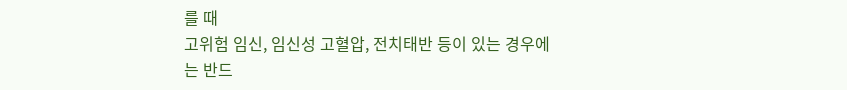를 때
고위험 임신, 임신성 고혈압, 전치태반 등이 있는 경우에는 반드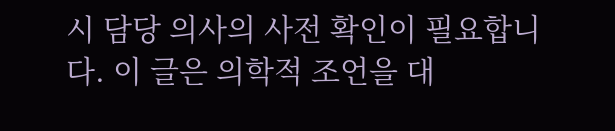시 담당 의사의 사전 확인이 필요합니다. 이 글은 의학적 조언을 대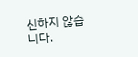신하지 않습니다.